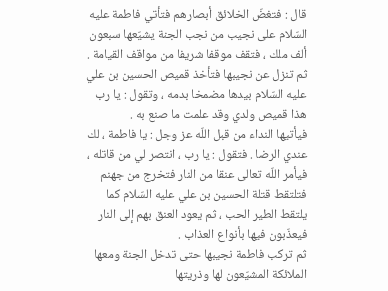قال : فتغضّ الخلائق أبصارهم فتأتي فاطمة عليه السّلام على نجيب من نجب الجنة يشيّعها سبعون ألف ملك ، فتقف موقفا شريفا من مواقف القيامة . ثم تنزل عن نجيبها فتأخذ قميص الحسين بن علي عليه السّلام بيدها مضمخا بدمه ، وتقول : يا رب هذا قميص ولدي وقد علمت ما صنع به .
فيأتيها النداء من قبل اللّه عز وجل : يا فاطمة ، لك عندي الرضا . فتقول : يا رب ، انتصر لي من قاتله ، فيأمر اللّه تعالى عنقا من النار فتخرج من جهنم فتلتقط قتلة الحسين بن علي عليه السّلام كما يلتقط الطير الحب ، ثم يعود العنق بهم إلى النار فيعذّبون فيها بأنواع العذاب .
ثم تركب فاطمة نجيبها حتى تدخل الجنة ومعها الملائكة المشيّعون لها وذريتها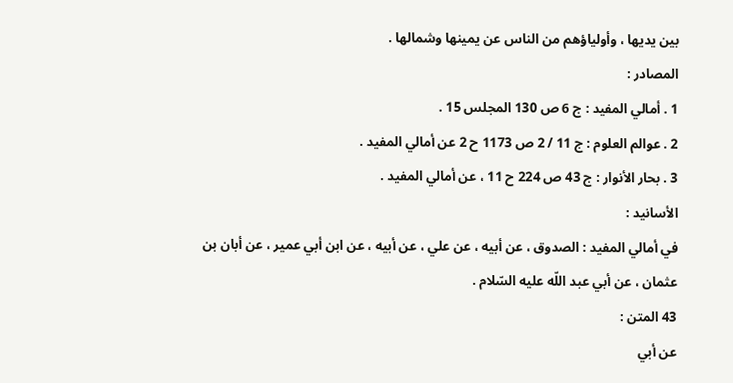بين يديها ، وأولياؤهم من الناس عن يمينها وشمالها .
المصادر :
1 . أمالي المفيد : ج 6 ص 130 المجلس 15 .
2 . عوالم العلوم : ج 11 / 2 ص 1173 ح 2 عن أمالي المفيد .
3 . بحار الأنوار : ج 43 ص 224 ح 11 ، عن أمالي المفيد .
الأسانيد :
في أمالي المفيد : الصدوق ، عن أبيه ، عن علي ، عن أبيه ، عن ابن أبي عمير ، عن أبان بن عثمان ، عن أبي عبد اللّه عليه السّلام .
43 المتن :
عن أبي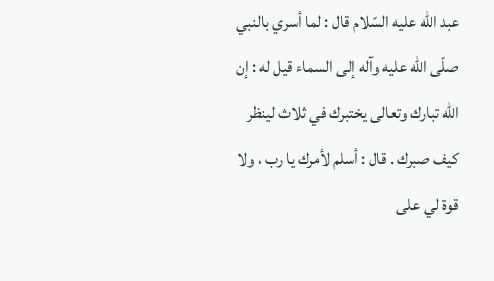عبد اللّه عليه السّلام قال : لما أسري بالنبي صلّى اللّه عليه وآله إلى السماء قيل له : إن اللّه تبارك وتعالى يختبرك في ثلاث لينظر كيف صبرك . قال : أسلم لأمرك يا رب ، ولا قوة لي على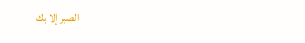الصبر إلا بك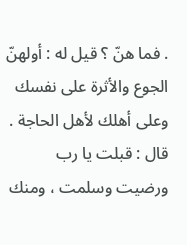. فما هنّ ؟ قيل له : أولهنّ الجوع والأثرة على نفسك وعلى أهلك لأهل الحاجة .
قال : قبلت يا رب ورضيت وسلمت ، ومنك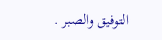التوفيق والصبر .